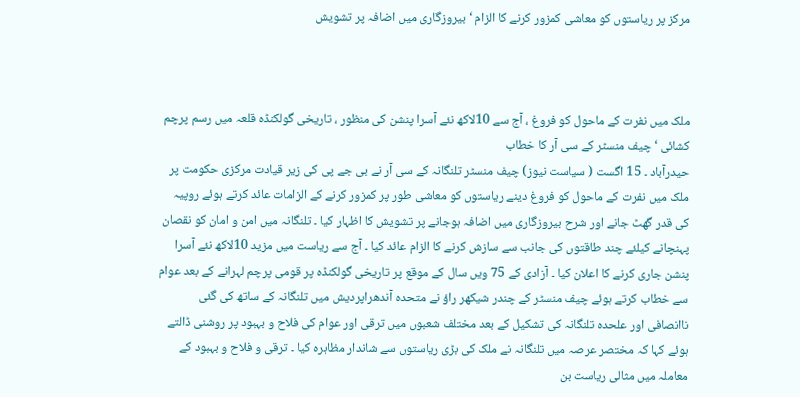مرکز پر ریاستوں کو معاشی کمزور کرنے کا الزام ‘ بیروزگاری میں اضافہ پر تشویش



ملک میں نفرت کے ماحول کو فروغ ، آج سے 10لاکھ نئے آسرا پنشن کی منظور ، تاریخی گولکنڈہ قلعہ میں رسم پرچم کشائی ‘چیف منسٹر کے سی آر کا خطاب
حیدرآباد ۔ 15 اگست ( سیاست نیوز) چیف منسٹر تلنگانہ کے سی آر نے بی جے پی کی زیر قیادت مرکزی حکومت پر ملک میں نفرت کے ماحول کو فروغ دینے ریاستوں کو معاشی طور پر کمزور کرنے کے الزامات عائد کرتے ہوئے روپیہ کی قدر گھٹ جانے اور شرح بیروزگاری میں اضافہ ہوجانے پر تشویش کا اظہار کیا ۔ تلنگانہ میں امن و امان کو نقصان پہنچانے کیلئے چند طاقتوں کی جانب سے سازش کرنے کا الزام عائد کیا ۔ آج سے ریاست میں مزید 10لاکھ نئے آسرا پنشن جاری کرنے کا اعلان کیا ۔ آزادی کے 75 ویں سال کے موقع پر تاریخی گولکنڈہ پر قومی پرچم لہرانے کے بعد عوام سے خطاب کرتے ہوئے چیف منسٹر کے چندر شیکھر راؤ نے متحدہ آندھراپردیش میں تلنگانہ کے ساتھ کی گئی ناانصافی اور علحدہ تلنگانہ کی تشکیل کے بعد مختلف شعبوں میں ترقی اور عوام کی فلاح و بہبود پر روشنی ڈالتے ہوئے کہا کہ مختصر عرصہ میں تلنگانہ نے ملک کی بڑی ریاستوں سے شاندار مظاہرہ کیا ۔ ترقی و فلاح و بہبود کے معاملہ میں مثالی ریاست بن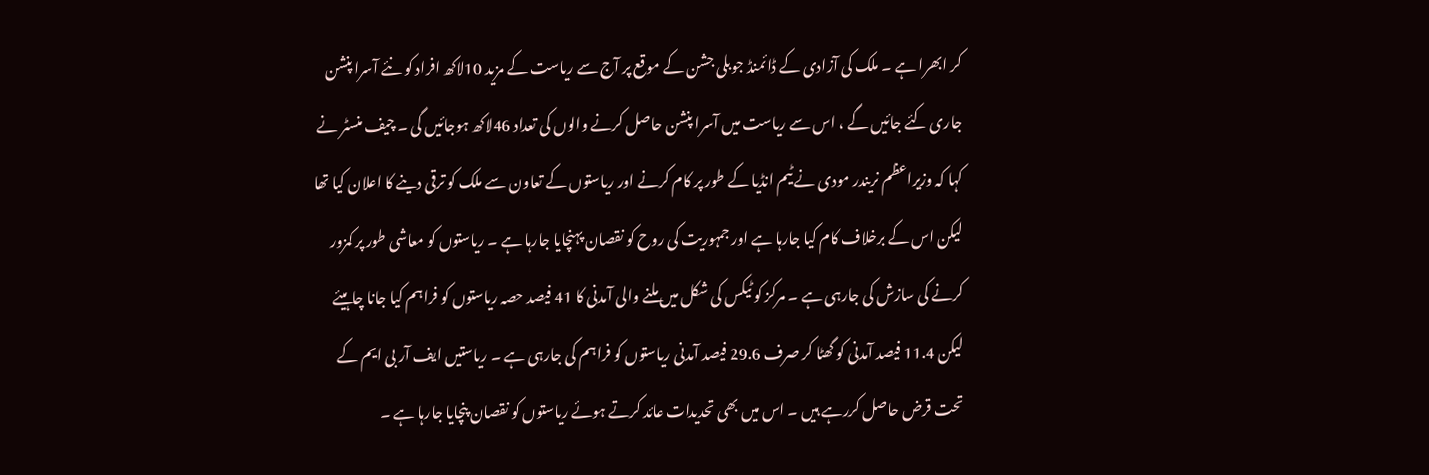کر ابھرا ہے ۔ ملک کی آزادی کے ڈائمنڈ جوبلی جشن کے موقع پر آج سے ریاست کے مزید 10لاکھ افراد کو نئے آسرا پنشن جاری کئے جائیں گے ، اس سے ریاست میں آسرا پنشن حاصل کرنے والوں کی تعداد 46لاکھ ہوجائیں گی ۔ چیف منسٹر نے کہا کہ وزیراعظم نریندر مودی نے ٹیم انڈیا کے طور پر کام کرنے اور ریاستوں کے تعاون سے ملک کو ترقی دینے کا اعلان کیا تھا لیکن اس کے برخلاف کام کیا جارہا ہے اور جمہوریت کی روح کو نقصان پہنچایا جارہا ہے ۔ ریاستوں کو معاشی طور پر کمزور کرنے کی سازش کی جارہی ہے ۔ مرکز کو ٹیکس کی شکل میں ملنے والی آمدنی کا 41 فیصد حصہ ریاستوں کو فراہم کیا جانا چاہیئے لیکن 11.4 فیصد آمدنی کو گھٹا کر صرف 29.6 فیصد آمدنی ریاستوں کو فراہم کی جارہی ہے ۔ ریاستیں ایف آر بی ایم کے تحت قرض حاصل کررہے ہیں ۔ اس میں بھی تحدیدات عائد کرتے ہوئے ریاستوں کو نقصان پنچایا جارہا ہے ۔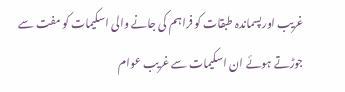غریب اور پسماندہ طبقات کو فراہم کی جانے والی اسکیمات کو مفت سے جوڑتے ہوئے ان اسکیمات سے غریب عوام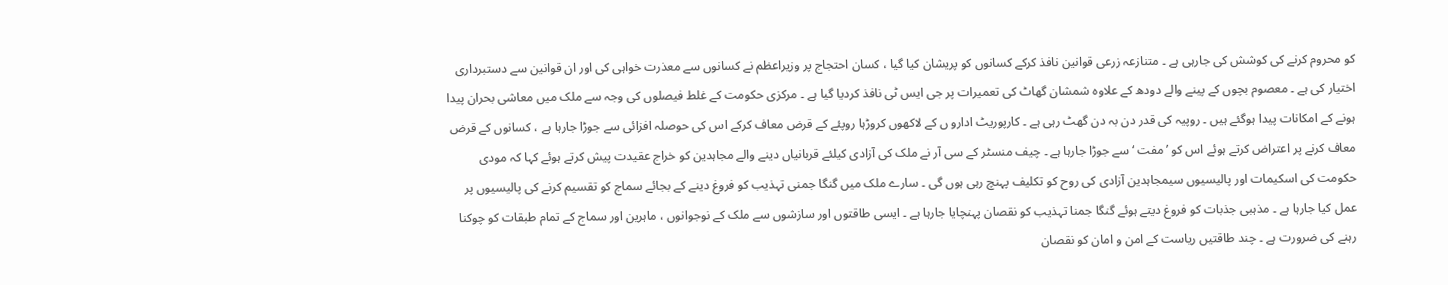کو محروم کرنے کی کوشش کی جارہی ہے ۔ متنازعہ زرعی قوانین نافذ کرکے کسانوں کو پریشان کیا گیا ، کسان احتجاج پر وزیراعظم نے کسانوں سے معذرت خواہی کی اور ان قوانین سے دستبرداری اختیار کی ہے ۔ معصوم بچوں کے پینے والے دودھ کے علاوہ شمشان گھاٹ کی تعمیرات پر جی ایس ٹی نافذ کردیا گیا ہے ۔ مرکزی حکومت کے غلط فیصلوں کی وجہ سے ملک میں معاشی بحران پیدا ہونے کے امکانات پیدا ہوگئے ہیں ۔ روپیہ کی قدر دن بہ دن گھٹ رہی ہے ۔ کارپوریٹ ادارو ں کے لاکھوں کروڑہا روپئے کے قرض معاف کرکے اس کی حوصلہ افزائی سے جوڑا جارہا ہے ، کسانوں کے قرض معاف کرنے پر اعتراض کرتے ہوئے اس کو ’ مفت ‘ سے جوڑا جارہا ہے ۔ چیف منسٹر کے سی آر نے ملک کی آزادی کیلئے قربانیاں دینے والے مجاہدین کو خراج عقیدت پیش کرتے ہوئے کہا کہ مودی حکومت کی اسکیمات اور پالیسیوں سیمجاہدین آزادی کی روح کو تکلیف پہنچ رہی ہوں گی ۔ سارے ملک میں گنگا جمنی تہذیب کو فروغ دینے کے بجائے سماج کو تقسیم کرنے کی پالیسیوں پر عمل کیا جارہا ہے ۔ مذہبی جذبات کو فروغ دیتے ہوئے گنگا جمنا تہذیب کو نقصان پہنچایا جارہا ہے ۔ ایسی طاقتوں اور سازشوں سے ملک کے نوجوانوں ، ماہرین اور سماج کے تمام طبقات کو چوکنا رہنے کی ضرورت ہے ۔ چند طاقتیں ریاست کے امن و امان کو نقصان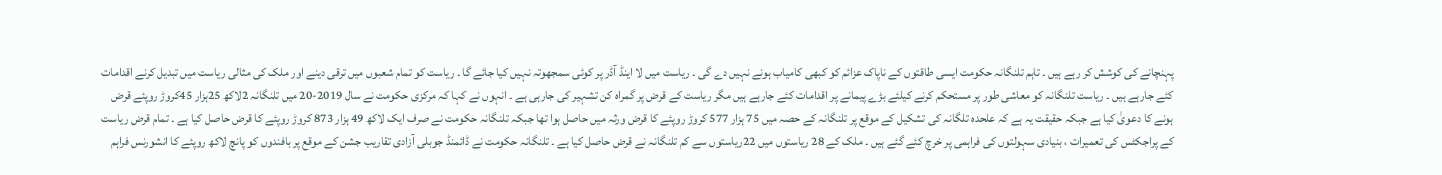پہنچانے کی کوشش کر رہے ہیں ۔ تاہم تلنگانہ حکومت ایسی طاقتوں کے ناپاک عزائم کو کبھی کامیاب ہونے نہیں دے گی ۔ ریاست میں لا اینڈ آڈر پر کوئی سمجھوتہ نہیں کیا جائے گا ۔ ریاست کو تمام شعبوں میں ترقی دینے اور ملک کی مثالی ریاست میں تبدیل کرنے اقدامات کئے جارہے ہیں ۔ ریاست تلنگانہ کو معاشی طور پر مستحکم کرنے کیلئے بڑے پیمانے پر اقدامات کئے جارہے ہیں مگر ریاست کے قرض پر گمراہ کن تشہیر کی جارہی ہے ۔ انہوں نے کہا کہ مرکزی حکومت نے سال 2019-20 میں تلنگانہ 2لاکھ 25ہزار 45کروڑ روپئے قرض ہونے کا دعویٰ کیا ہے جبکہ حقیقت یہ ہے کہ علحدہ تلگانہ کی تشکیل کے موقع پر تلنگانہ کے حصہ میں 75 ہزار 577 کروڑ روپئے کا قرض ورثہ میں حاصل ہوا تھا جبکہ تلنگانہ حکومت نے صرف ایک لاکھ 49 ہزار 873 کروڑ روپئے کا قرض حاصل کیا ہے ۔ تمام قرض ریاست کے پراجکٹس کی تعمیرات ، بنیادی سہولتوں کی فراہمی پر خرچ کئے گئے ہیں ۔ ملک کے 28 ریاستوں میں 22ریاستوں سے کم تلنگانہ نے قرض حاصل کیا ہے ۔ تلنگانہ حکومت نے ڈائمنڈ جوبلی آزادی تقاریب جشن کے موقع پر بافندوں کو پانچ لاکھ روپئے کا انشورنس فراہم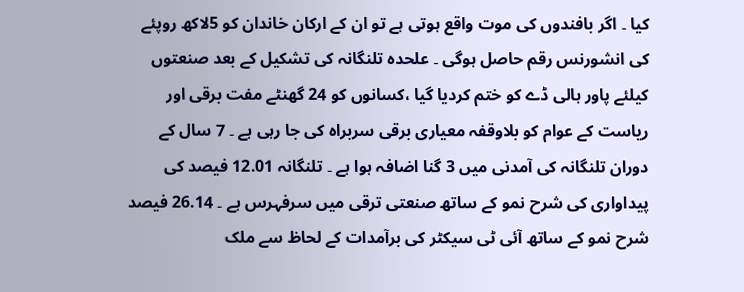کیا ۔ اگر بافندوں کی موت واقع ہوتی ہے تو ان کے ارکان خاندان کو 5لاکھ روپئے کی انشورنس رقم حاصل ہوگی ۔ علحدہ تلنگانہ کی تشکیل کے بعد صنعتوں کیلئے پاور ہالی ڈے کو ختم کردیا گیا ،کسانوں کو 24 گھنٹے مفت برقی اور ریاست کے عوام کو بلاوقفہ معیاری برقی سربراہ کی جا رہی ہے ۔ 7 سال کے دوران تلنگانہ کی آمدنی میں 3 گنا اضافہ ہوا ہے ۔ تلنگانہ 12.01 فیصد کی پیداواری کی شرح نمو کے ساتھ صنعتی ترقی میں سرفہرس ہے ۔ 26.14 فیصد شرح نمو کے ساتھ آئی ٹی سیکٹر کی برآمدات کے لحاظ سے ملک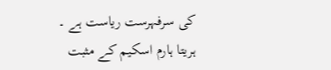کی سرفہرست ریاست ہے ۔ ہریتا ہارم اسکیم کے مثبت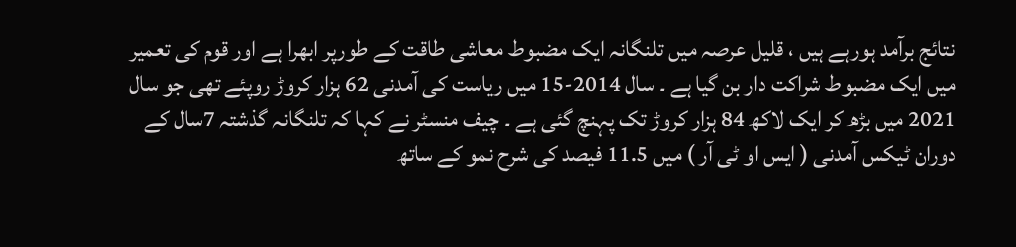نتائج برآمد ہورہے ہیں ، قلیل عرصہ میں تلنگانہ ایک مضبوط معاشی طاقت کے طورپر ابھرا ہے اور قوم کی تعمیر میں ایک مضبوط شراکت دار بن گیا ہے ۔ سال 2014-15 میں ریاست کی آمدنی 62 ہزار کروڑ روپئے تھی جو سال 2021 میں بڑھ کر ایک لاکھ 84 ہزار کروڑ تک پہنچ گئی ہے ۔ چیف منسٹر نے کہا کہ تلنگانہ گذشتہ 7سال کے دوران ٹیکس آمدنی ( ایس او ٹی آر ) میں 11.5 فیصد کی شرح نمو کے ساتھ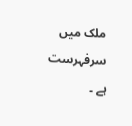ملک میں سرفہرست ہے ۔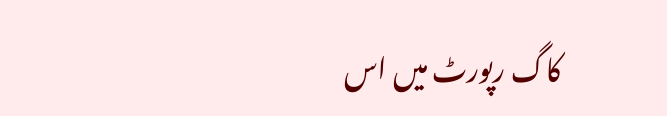کاگ رپورٹ میں اس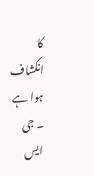کا انکشاف ہوا ہے ۔ جی ایس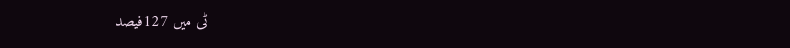ٹی میں 127فیصد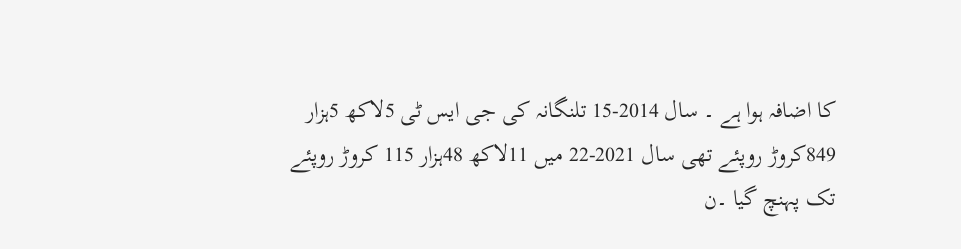کا اضافہ ہوا ہے ۔ سال 2014-15 تلنگانہ کی جی ایس ٹی 5لاکھ 5ہزار 849کروڑ روپئے تھی سال 2021-22 میں 11لاکھ 48ہزار 115 کروڑ روپئے تک پہنچ گیا ۔ن